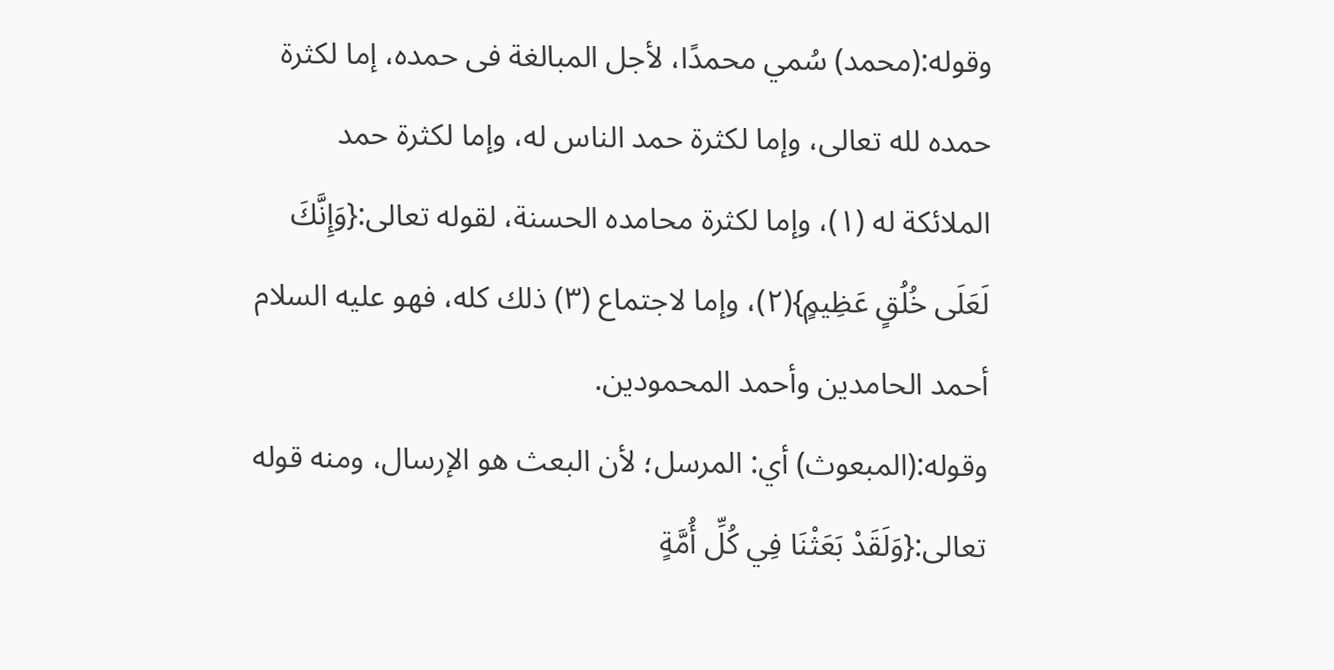وقوله:(محمد) سُمي محمدًا، لأجل المبالغة فى حمده، إما لكثرة حمده لله تعالى، وإما لكثرة حمد الناس له، وإما لكثرة حمد الملائكة له (١)، وإما لكثرة محامده الحسنة، لقوله تعالى:{وَإِنَّكَ لَعَلَى خُلُقٍ عَظِيمٍ}(٢)، وإما لاجتماع (٣) ذلك كله، فهو عليه السلام أحمد الحامدين وأحمد المحمودين.
وقوله:(المبعوث) أي: المرسل؛ لأن البعث هو الإرسال، ومنه قوله تعالى:{وَلَقَدْ بَعَثْنَا فِي كُلِّ أُمَّةٍ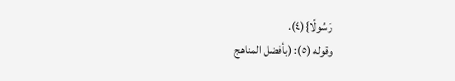رَسُولًا}(٤).
وقوله (٥): (بأفضل المناهج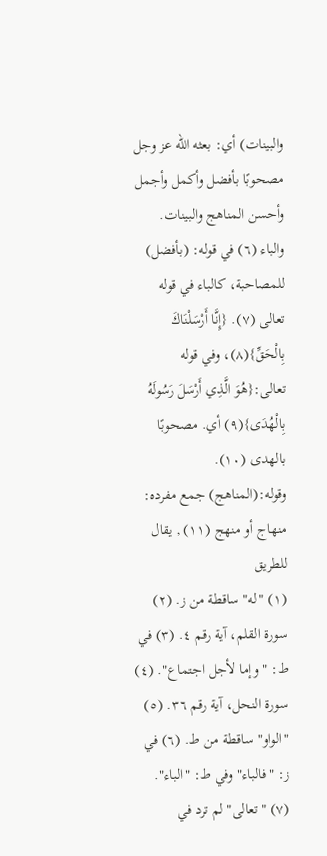والبينات) أي: بعثه الله عز وجل مصحوبًا بأفضل وأكمل وأجمل وأحسن المناهج والبينات.
والباء (٦) في قوله: (بأفضل) للمصاحبة، كالباء في قوله تعالى (٧). {إِنَّا أَرْسَلْنَاكَ بِالْحَقِّ}(٨)، وفي قوله تعالى:{هُوَ الَّذِي أَرْسَلَ رَسُولَهُ بِالْهُدَى}(٩) أي. مصحوبًا بالهدى (١٠).
وقوله:(المناهج) جمع مفرده: منهاج أو منهج (١١) , يقال للطريق
(١) "له" ساقطة من ز. (٢) سورة القلم، آية رقم ٤. (٣) في ط: "وإما لأجل اجتماع". (٤) سورة النحل، آية رقم ٣٦. (٥) "الواو" ساقطة من ط. (٦) في ز: "فالباء" وفي ط: "الباء". (٧) "تعالى" لم ترد في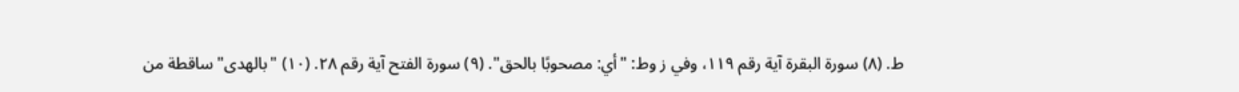ط. (٨) سورة البقرة آية رقم ١١٩، وفي ز وط: "أي: مصحوبًا بالحق". (٩) سورة الفتح آية رقم ٢٨. (١٠) "بالهدى" ساقطة من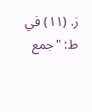ز. (١١) في ط: "جمع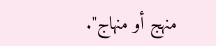منهج أو منهاج".